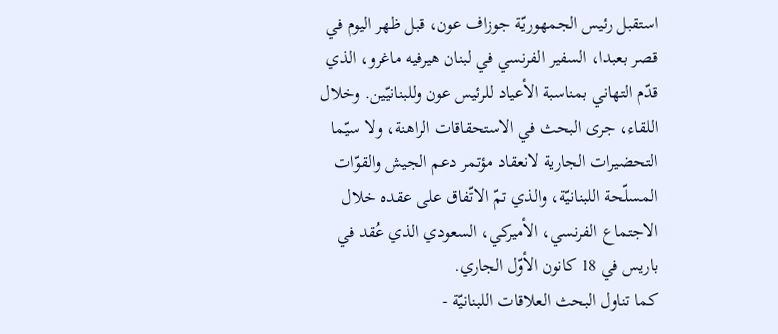استقبل رئيس الجمهوريّة جوزاف عون، قبل ظهر اليوم في قصر بعبدا، السفير الفرنسي في لبنان هيرفيه ماغرو، الذي قدّم التهاني بمناسبة الأعياد للرئيس عون وللبنانيّين. وخلال اللقاء، جرى البحث في الاستحقاقات الراهنة، ولا سيّما التحضيرات الجارية لانعقاد مؤتمر دعم الجيش والقوّات المسلّحة اللبنانيّة، والذي تمّ الاتّفاق على عقده خلال الاجتماع الفرنسي، الأميركي، السعودي الذي عُقد في باريس في 18 كانون الأوّل الجاري.
كما تناول البحث العلاقات اللبنانيّة -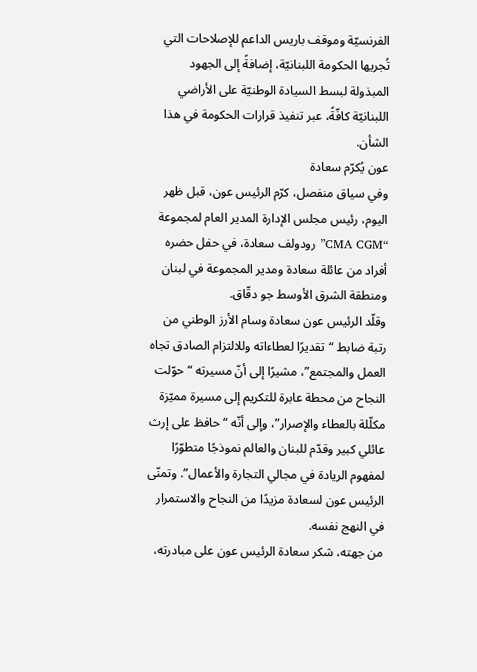الفرنسيّة وموقف باريس الداعم للإصلاحات التي تُجريها الحكومة اللبنانيّة، إضافةً إلى الجهود المبذولة لبسط السيادة الوطنيّة على الأراضي اللبنانيّة كافّةً، عبر تنفيذ قرارات الحكومة في هذا الشأن.
عون يُكرّم سعادة
وفي سياق منفصل، كرّم الرئيس عون، قبل ظهر اليوم، رئيس مجلس الإدارة المدير العام لمجموعة “CMA CGM” رودولف سعادة، في حفل حضره أفراد من عائلة سعادة ومدير المجموعة في لبنان ومنطقة الشرق الأوسط جو دقّاق.
وقلّد الرئيس عون سعادة وسام الأرز الوطني من رتبة ضابط “تقديرًا لعطاءاته وللالتزام الصادق تجاه العمل والمجتمع”، مشيرًا إلى أنّ مسيرته “حوّلت النجاح من محطة عابرة للتكريم إلى مسيرة مميّزة مكلّلة بالعطاء والإصرار”، وإلى أنّه “حافظ على إرث عائلي كبير وقدّم للبنان والعالم نموذجًا متطوّرًا لمفهوم الريادة في مجالي التجارة والأعمال”. وتمنّى الرئيس عون لسعادة مزيدًا من النجاح والاستمرار في النهج نفسه.
من جهته، شكر سعادة الرئيس عون على مبادرته،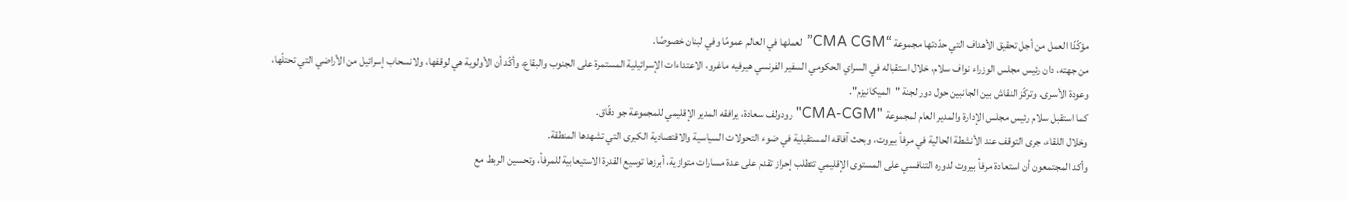مؤكّدًا العمل من أجل تحقيق الأهداف التي حدّدتها مجموعة “CMA CGM” لعملها في العالم عمومًا وفي لبنان خصوصًا.
من جهته، دان رئيس مجلس الوزراء نواف سلام، خلال استقباله في السراي الحكومي السفير الفرنسي هيرفيه ماغرو، الاعتداءات الإسرائيلية المستمرة على الجنوب والبقاع، وأكّد أن الأولوية هي لوقفها، ولانسحاب إسرائيل من الأراضي التي تحتلّها، وعودة الأسرى. وتركّز النقاش بين الجانبين حول دور لجنة "الميكانيزم".
كما استقبل سلام رئيس مجلس الإدارة والمدير العام لمجموعة "CMA-CGM" رودولف سعادة، يرافقه المدير الإقليمي للمجموعة جو دقّاق.
وخلال اللقاء، جرى التوقف عند الأنشطة الحالية في مرفأ بيروت، وبحث آفاقه المستقبلية في ضوء التحولات السياسية والاقتصادية الكبرى التي تشهدها المنطقة.
وأكد المجتمعون أن استعادة مرفأ بيروت لدوره التنافسي على المستوى الإقليمي تتطلب إحراز تقدم على عدة مسارات متوازية، أبرزها توسيع القدرة الاستيعابية للمرفأ، وتحسين الربط مع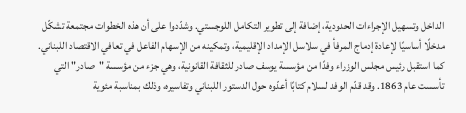الداخل وتسهيل الإجراءات الحدودية، إضافة إلى تطوير التكامل اللوجستي. وشدّدوا على أن هذه الخطوات مجتمعة تشكّل مدخلًا أساسيًا لإعادة إدماج المرفأ في سلاسل الإمداد الإقليمية، وتمكينه من الإسهام الفاعل في تعافي الاقتصاد اللبناني.
كما استقبل رئيس مجلس الوزراء وفدًا من مؤسسة يوسف صادر للثقافة القانونية، وهي جزء من مؤسسة "صادر" التي تأسست عام 1863. وقد قدّم الوفد لسلام كتابًا أعدّوه حول الدستور اللبناني وتفاسيره، وذلك بمناسبة مئوية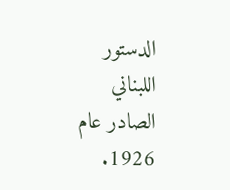الدستور اللبناني الصادر عام 1926.